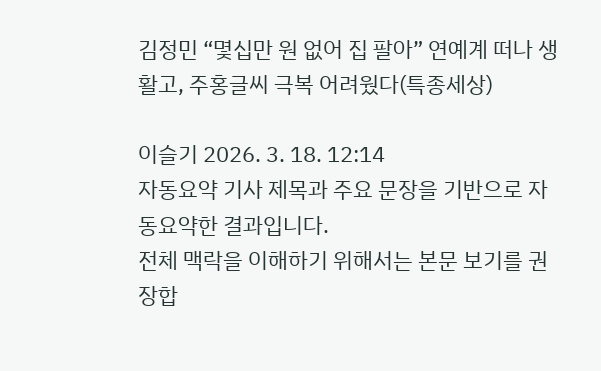김정민 “몇십만 원 없어 집 팔아” 연예계 떠나 생활고, 주홍글씨 극복 어려웠다(특종세상)

이슬기 2026. 3. 18. 12:14
자동요약 기사 제목과 주요 문장을 기반으로 자동요약한 결과입니다.
전체 맥락을 이해하기 위해서는 본문 보기를 권장합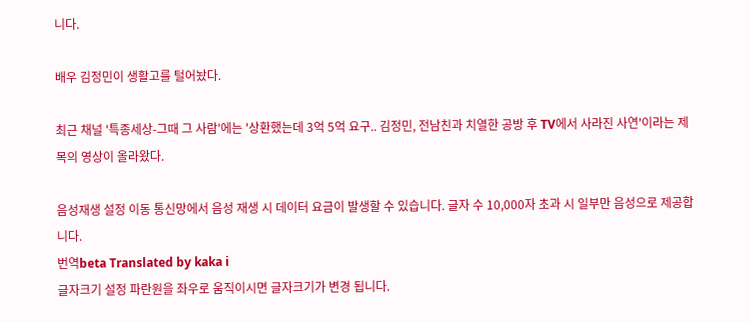니다.

배우 김정민이 생활고를 털어놨다.

최근 채널 '특종세상-그때 그 사람'에는 '상환했는데 3억 5억 요구.. 김정민, 전남친과 치열한 공방 후 TV에서 사라진 사연'이라는 제목의 영상이 올라왔다.

음성재생 설정 이동 통신망에서 음성 재생 시 데이터 요금이 발생할 수 있습니다. 글자 수 10,000자 초과 시 일부만 음성으로 제공합니다.
번역beta Translated by kaka i
글자크기 설정 파란원을 좌우로 움직이시면 글자크기가 변경 됩니다.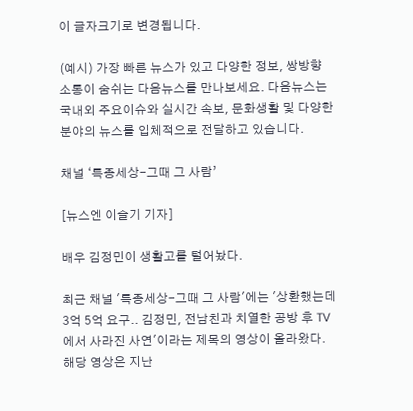이 글자크기로 변경됩니다.

(예시) 가장 빠른 뉴스가 있고 다양한 정보, 쌍방향 소통이 숨쉬는 다음뉴스를 만나보세요. 다음뉴스는 국내외 주요이슈와 실시간 속보, 문화생활 및 다양한 분야의 뉴스를 입체적으로 전달하고 있습니다.

채널 ‘특종세상-그때 그 사람’

[뉴스엔 이슬기 기자]

배우 김정민이 생활고를 털어놨다.

최근 채널 '특종세상-그때 그 사람'에는 '상환했는데 3억 5억 요구.. 김정민, 전남친과 치열한 공방 후 TV에서 사라진 사연'이라는 제목의 영상이 올라왔다. 해당 영상은 지난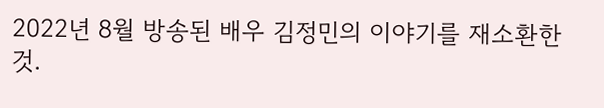2022년 8월 방송된 배우 김정민의 이야기를 재소환한 것.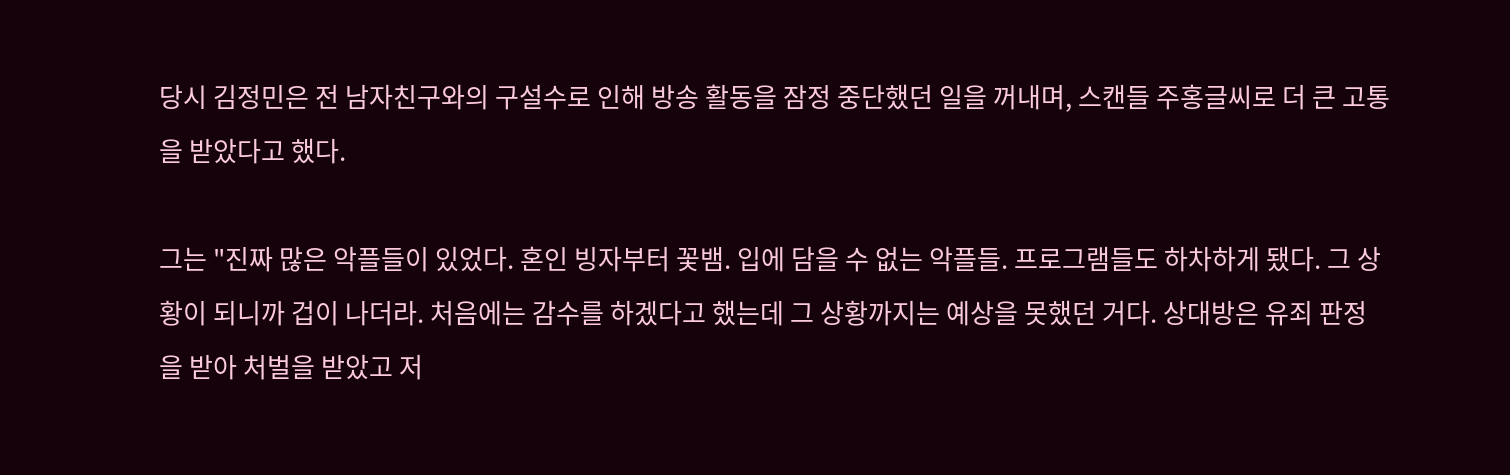당시 김정민은 전 남자친구와의 구설수로 인해 방송 활동을 잠정 중단했던 일을 꺼내며, 스캔들 주홍글씨로 더 큰 고통을 받았다고 했다.

그는 "진짜 많은 악플들이 있었다. 혼인 빙자부터 꽃뱀. 입에 담을 수 없는 악플들. 프로그램들도 하차하게 됐다. 그 상황이 되니까 겁이 나더라. 처음에는 감수를 하겠다고 했는데 그 상황까지는 예상을 못했던 거다. 상대방은 유죄 판정을 받아 처벌을 받았고 저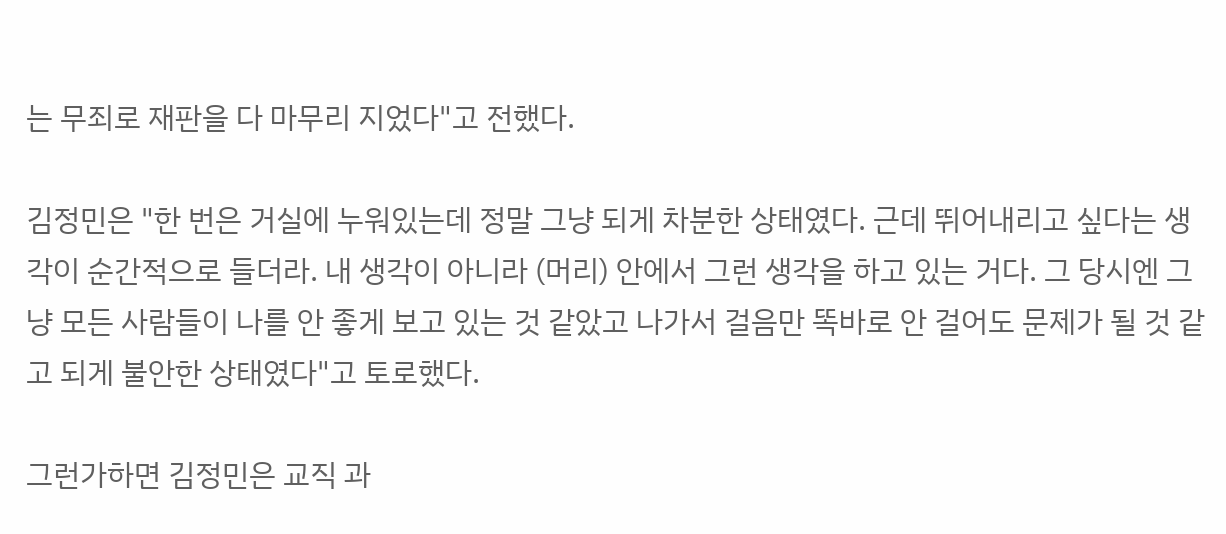는 무죄로 재판을 다 마무리 지었다"고 전했다.

김정민은 "한 번은 거실에 누워있는데 정말 그냥 되게 차분한 상태였다. 근데 뛰어내리고 싶다는 생각이 순간적으로 들더라. 내 생각이 아니라 (머리) 안에서 그런 생각을 하고 있는 거다. 그 당시엔 그냥 모든 사람들이 나를 안 좋게 보고 있는 것 같았고 나가서 걸음만 똑바로 안 걸어도 문제가 될 것 같고 되게 불안한 상태였다"고 토로했다.

그런가하면 김정민은 교직 과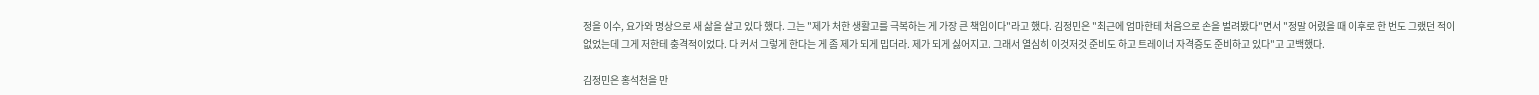정을 이수, 요가와 명상으로 새 삶을 살고 있다 했다. 그는 "제가 처한 생활고를 극복하는 게 가장 큰 책임이다"라고 했다. 김정민은 "최근에 엄마한테 처음으로 손을 벌려봤다"면서 "정말 어렸을 때 이후로 한 번도 그랬던 적이 없었는데 그게 저한테 충격적이었다. 다 커서 그렇게 한다는 게 좀 제가 되게 밉더라. 제가 되게 싫어지고. 그래서 열심히 이것저것 준비도 하고 트레이너 자격증도 준비하고 있다"고 고백했다.

김정민은 홍석천을 만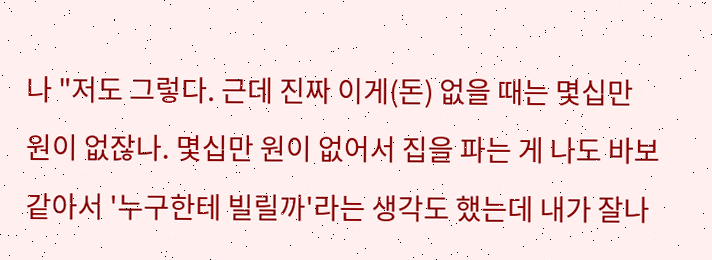나 "저도 그렇다. 근데 진짜 이게(돈) 없을 때는 몇십만 원이 없잖나. 몇십만 원이 없어서 집을 파는 게 나도 바보같아서 '누구한테 빌릴까'라는 생각도 했는데 내가 잘나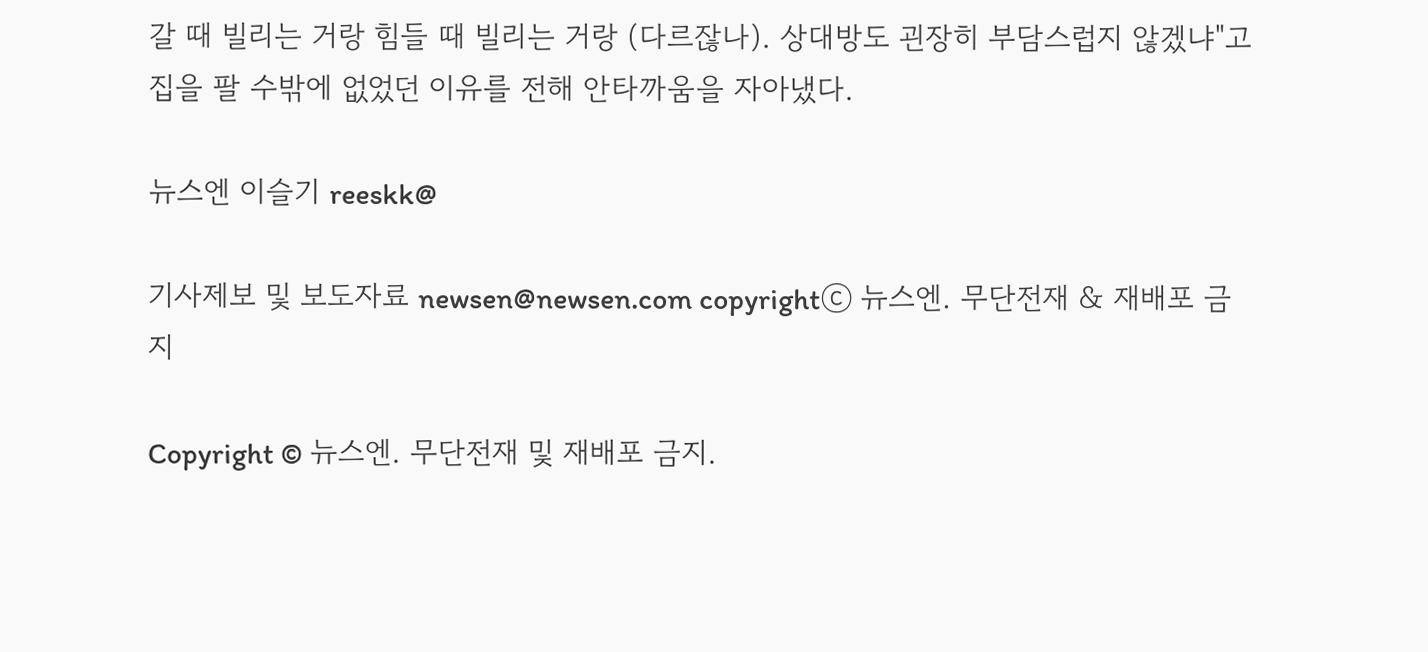갈 때 빌리는 거랑 힘들 때 빌리는 거랑 (다르잖나). 상대방도 괸장히 부담스럽지 않겠냐"고 집을 팔 수밖에 없었던 이유를 전해 안타까움을 자아냈다.

뉴스엔 이슬기 reeskk@

기사제보 및 보도자료 newsen@newsen.com copyrightⓒ 뉴스엔. 무단전재 & 재배포 금지

Copyright © 뉴스엔. 무단전재 및 재배포 금지.